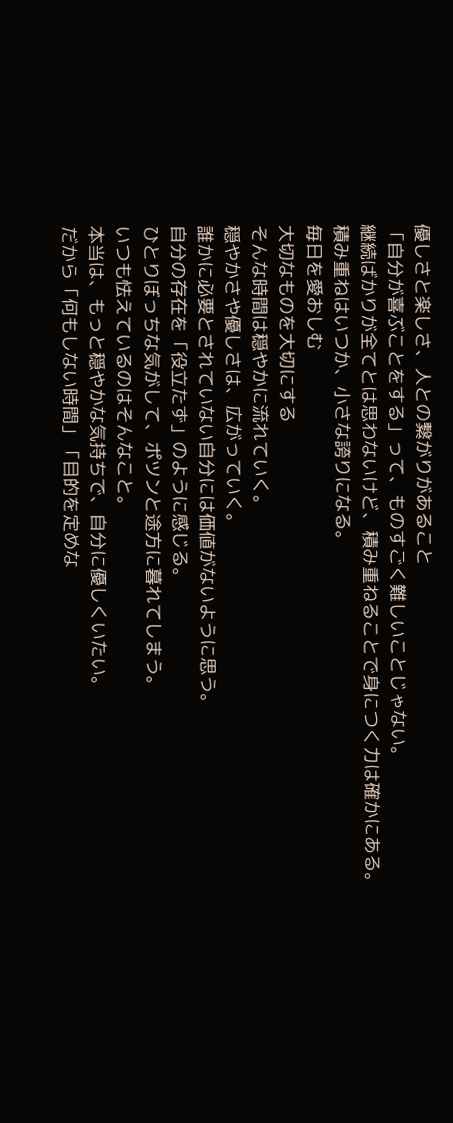優しさと楽しさ、人との繋がりがあること
「自分が喜ぶことをする」って、ものすごく難しいことじゃない。
継続ばかりが全てとは思わないけど、積み重ねることで身につく力は確かにある。
積み重ねはいつか、小さな誇りになる。
毎日を愛おしむ
大切なものを大切にする
そんな時間は穏やかに流れていく。
穏やかさや優しさは、広がっていく。
誰かに必要とされていない自分には価値がないように思う。
自分の存在を「役立たず」のように感じる。
ひとりぼっちな気がして、ポツンと途方に暮れてしまう。
いつも怯えているのはそんなこと。
本当は、もっと穏やかな気持ちで、自分に優しくいたい。
だから「何もしない時間」「目的を定めな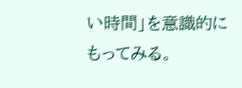い時間」を意識的にもってみる。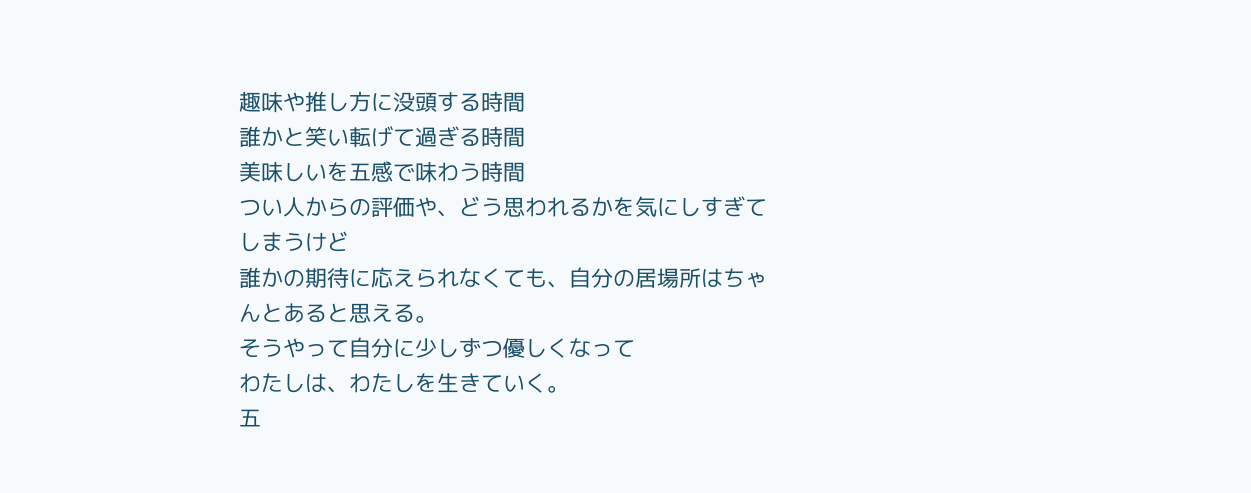趣味や推し方に没頭する時間
誰かと笑い転げて過ぎる時間
美味しいを五感で味わう時間
つい人からの評価や、どう思われるかを気にしすぎてしまうけど
誰かの期待に応えられなくても、自分の居場所はちゃんとあると思える。
そうやって自分に少しずつ優しくなって
わたしは、わたしを生きていく。
五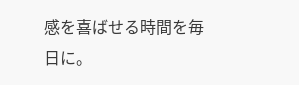感を喜ばせる時間を毎日に。